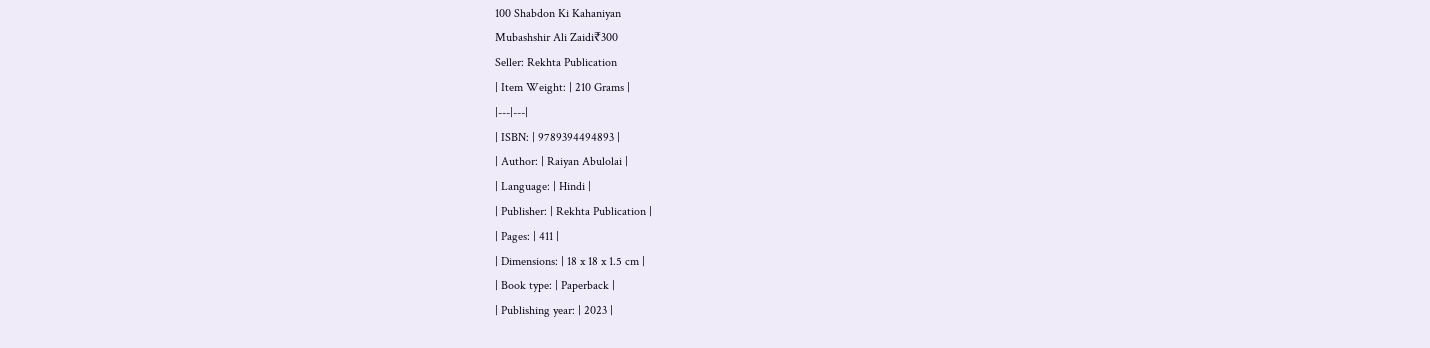100 Shabdon Ki Kahaniyan
Mubashshir Ali Zaidi₹300
Seller: Rekhta Publication
| Item Weight: | 210 Grams |
|---|---|
| ISBN: | 9789394494893 |
| Author: | Raiyan Abulolai |
| Language: | Hindi |
| Publisher: | Rekhta Publication |
| Pages: | 411 |
| Dimensions: | 18 x 18 x 1.5 cm |
| Book type: | Paperback |
| Publishing year: | 2023 |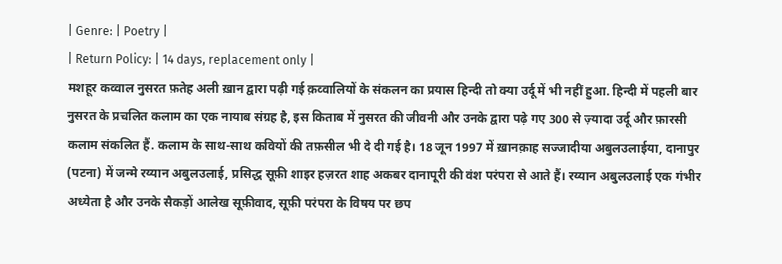| Genre: | Poetry |
| Return Policy: | 14 days, replacement only |
मशहूर कव्वाल नुसरत फ़तेह अली ख़ान द्वारा पढ़ी गई क़व्वालियों के संकलन का प्रयास हिन्दी तो क्या उर्दू में भी नहीं हुआ. हिन्दी में पहली बार नुसरत के प्रचलित कलाम का एक नायाब संग्रह है, इस किताब में नुसरत की जीवनी और उनके द्वारा पढ़े गए 300 से ज़्यादा उर्दू और फ़ारसी कलाम संकलित हैं. कलाम के साथ-साथ कवियों की तफ़सील भी दे दी गई है। 18 जून 1997 में ख़ानक़ाह सज्जादीया अबुलउलाईया, दानापुर (पटना) में जन्मे रय्यान अबुलउलाई, प्रसिद्ध सूफ़ी शाइर हज़रत शाह अकबर दानापूरी की वंश परंपरा से आते हैं। रय्यान अबुलउलाई एक गंभीर अध्येता है और उनके सैकड़ों आलेख सूफ़ीवाद, सूफ़ी परंपरा के विषय पर छप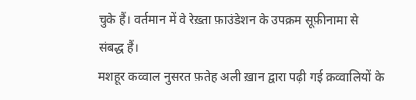चुके हैं। वर्तमान में वे रेख़्ता फ़ाउंडेशन के उपक्रम सूफ़ीनामा से संबद्ध हैं।
मशहूर कव्वाल नुसरत फ़तेह अली ख़ान द्वारा पढ़ी गई क़व्वालियों के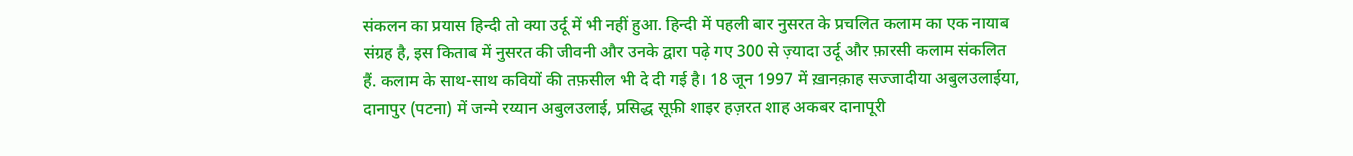संकलन का प्रयास हिन्दी तो क्या उर्दू में भी नहीं हुआ. हिन्दी में पहली बार नुसरत के प्रचलित कलाम का एक नायाब संग्रह है, इस किताब में नुसरत की जीवनी और उनके द्वारा पढ़े गए 300 से ज़्यादा उर्दू और फ़ारसी कलाम संकलित हैं. कलाम के साथ-साथ कवियों की तफ़सील भी दे दी गई है। 18 जून 1997 में ख़ानक़ाह सज्जादीया अबुलउलाईया, दानापुर (पटना) में जन्मे रय्यान अबुलउलाई, प्रसिद्ध सूफ़ी शाइर हज़रत शाह अकबर दानापूरी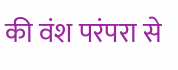की वंश परंपरा से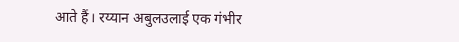आते हैं। रय्यान अबुलउलाई एक गंभीर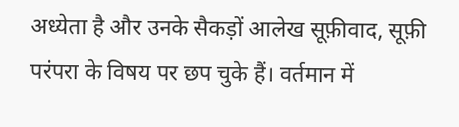अध्येता है और उनके सैकड़ों आलेख सूफ़ीवाद, सूफ़ी परंपरा के विषय पर छप चुके हैं। वर्तमान में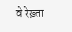वे रेख़्ता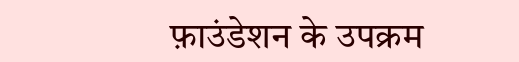फ़ाउंडेशन के उपक्रम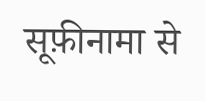सूफ़ीनामा से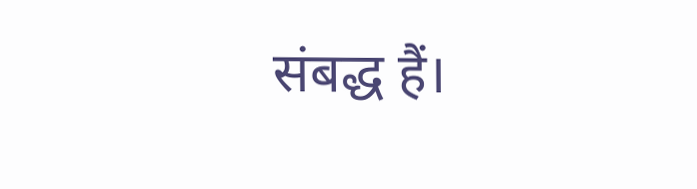संबद्ध हैं।